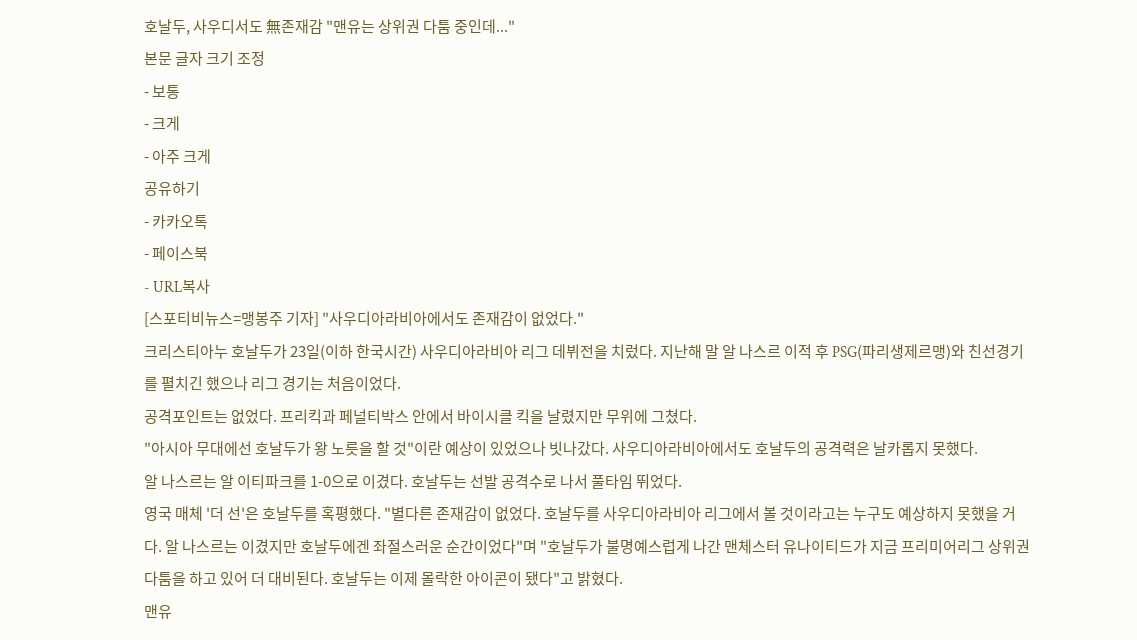호날두, 사우디서도 無존재감 "맨유는 상위권 다툼 중인데..."
본문 글자 크기 조정
- 보통
- 크게
- 아주 크게
공유하기
- 카카오톡
- 페이스북
- URL복사
[스포티비뉴스=맹봉주 기자] "사우디아라비아에서도 존재감이 없었다."
크리스티아누 호날두가 23일(이하 한국시간) 사우디아라비아 리그 데뷔전을 치렀다. 지난해 말 알 나스르 이적 후 PSG(파리생제르맹)와 친선경기를 펼치긴 했으나 리그 경기는 처음이었다.
공격포인트는 없었다. 프리킥과 페널티박스 안에서 바이시클 킥을 날렸지만 무위에 그쳤다.
"아시아 무대에선 호날두가 왕 노릇을 할 것"이란 예상이 있었으나 빗나갔다. 사우디아라비아에서도 호날두의 공격력은 날카롭지 못했다.
알 나스르는 알 이티파크를 1-0으로 이겼다. 호날두는 선발 공격수로 나서 풀타임 뛰었다.
영국 매체 '더 선'은 호날두를 혹평했다. "별다른 존재감이 없었다. 호날두를 사우디아라비아 리그에서 볼 것이라고는 누구도 예상하지 못했을 거다. 알 나스르는 이겼지만 호날두에겐 좌절스러운 순간이었다"며 "호날두가 불명예스럽게 나간 맨체스터 유나이티드가 지금 프리미어리그 상위권 다툼을 하고 있어 더 대비된다. 호날두는 이제 몰락한 아이콘이 됐다"고 밝혔다.
맨유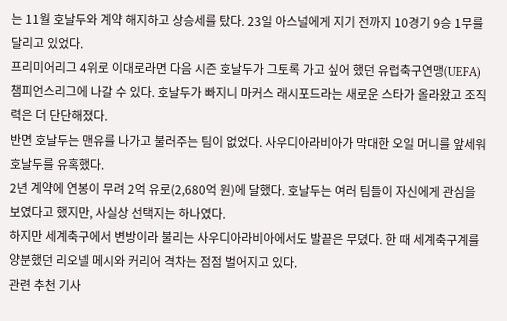는 11월 호날두와 계약 해지하고 상승세를 탔다. 23일 아스널에게 지기 전까지 10경기 9승 1무를 달리고 있었다.
프리미어리그 4위로 이대로라면 다음 시즌 호날두가 그토록 가고 싶어 했던 유럽축구연맹(UEFA) 챔피언스리그에 나갈 수 있다. 호날두가 빠지니 마커스 래시포드라는 새로운 스타가 올라왔고 조직력은 더 단단해졌다.
반면 호날두는 맨유를 나가고 불러주는 팀이 없었다. 사우디아라비아가 막대한 오일 머니를 앞세워 호날두를 유혹했다.
2년 계약에 연봉이 무려 2억 유로(2,680억 원)에 달했다. 호날두는 여러 팀들이 자신에게 관심을 보였다고 했지만, 사실상 선택지는 하나였다.
하지만 세계축구에서 변방이라 불리는 사우디아라비아에서도 발끝은 무뎠다. 한 때 세계축구계를 양분했던 리오넬 메시와 커리어 격차는 점점 벌어지고 있다.
관련 추천 기사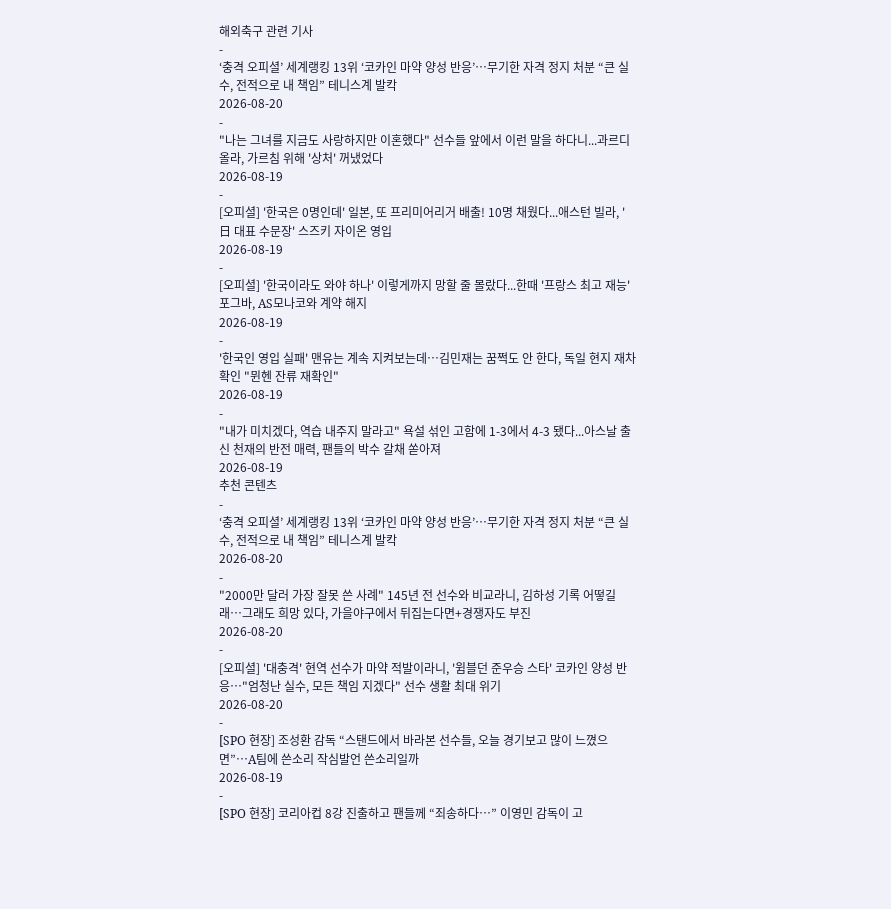해외축구 관련 기사
-
‘충격 오피셜’ 세계랭킹 13위 ‘코카인 마약 양성 반응’…무기한 자격 정지 처분 “큰 실수, 전적으로 내 책임” 테니스계 발칵
2026-08-20
-
"나는 그녀를 지금도 사랑하지만 이혼했다" 선수들 앞에서 이런 말을 하다니...과르디올라, 가르침 위해 '상처' 꺼냈었다
2026-08-19
-
[오피셜] '한국은 0명인데' 일본, 또 프리미어리거 배출! 10명 채웠다...애스턴 빌라, '日 대표 수문장' 스즈키 자이온 영입
2026-08-19
-
[오피셜] '한국이라도 와야 하나' 이렇게까지 망할 줄 몰랐다...한때 '프랑스 최고 재능' 포그바, AS모나코와 계약 해지
2026-08-19
-
'한국인 영입 실패' 맨유는 계속 지켜보는데…김민재는 꿈쩍도 안 한다, 독일 현지 재차 확인 "뮌헨 잔류 재확인"
2026-08-19
-
"내가 미치겠다, 역습 내주지 말라고" 욕설 섞인 고함에 1-3에서 4-3 됐다...아스날 출신 천재의 반전 매력, 팬들의 박수 갈채 쏟아져
2026-08-19
추천 콘텐츠
-
‘충격 오피셜’ 세계랭킹 13위 ‘코카인 마약 양성 반응’…무기한 자격 정지 처분 “큰 실수, 전적으로 내 책임” 테니스계 발칵
2026-08-20
-
"2000만 달러 가장 잘못 쓴 사례" 145년 전 선수와 비교라니, 김하성 기록 어떻길래…그래도 희망 있다, 가을야구에서 뒤집는다면+경쟁자도 부진
2026-08-20
-
[오피셜] '대충격' 현역 선수가 마약 적발이라니, '윔블던 준우승 스타' 코카인 양성 반응…"엄청난 실수, 모든 책임 지겠다" 선수 생활 최대 위기
2026-08-20
-
[SPO 현장] 조성환 감독 “스탠드에서 바라본 선수들, 오늘 경기보고 많이 느꼈으면”…A팀에 쓴소리 작심발언 쓴소리일까
2026-08-19
-
[SPO 현장] 코리아컵 8강 진출하고 팬들께 “죄송하다…” 이영민 감독이 고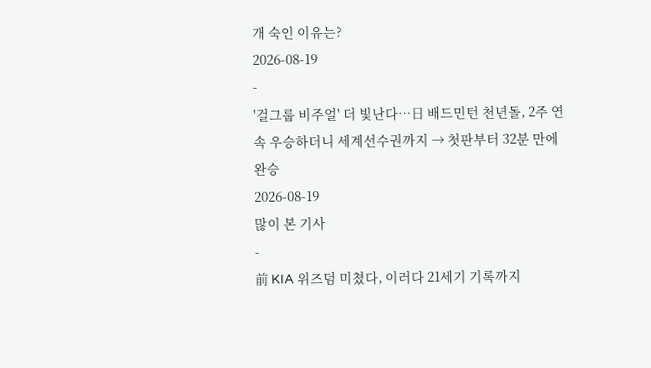개 숙인 이유는?
2026-08-19
-
'걸그룹 비주얼' 더 빛난다…日 배드민턴 천년돌, 2주 연속 우승하더니 세계선수권까지 → 첫판부터 32분 만에 완승
2026-08-19
많이 본 기사
-
前 KIA 위즈덤 미쳤다, 이러다 21세기 기록까지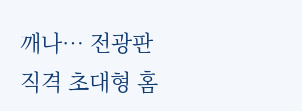깨나… 전광판 직격 초대형 홈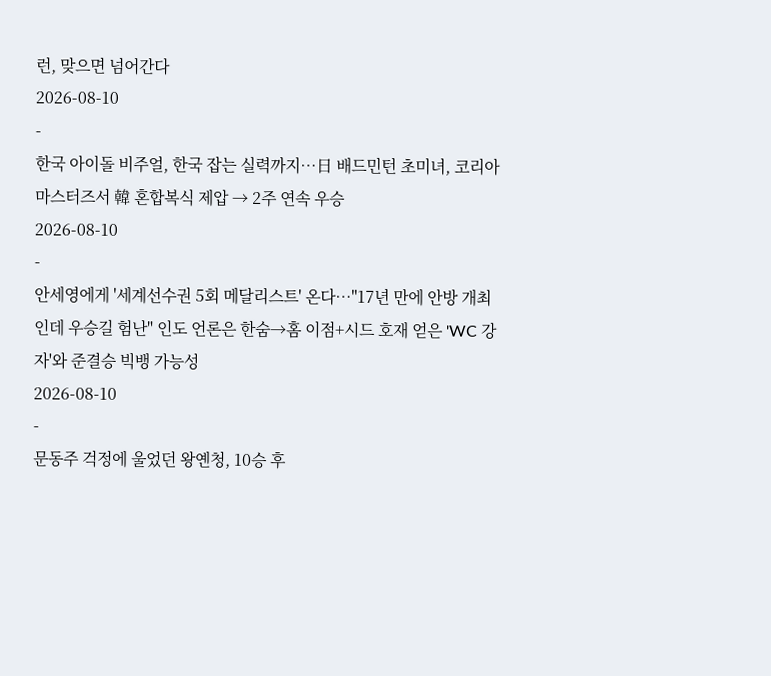런, 맞으면 넘어간다
2026-08-10
-
한국 아이돌 비주얼, 한국 잡는 실력까지…日 배드민턴 초미녀, 코리아마스터즈서 韓 혼합복식 제압 → 2주 연속 우승
2026-08-10
-
안세영에게 '세계선수권 5회 메달리스트' 온다…"17년 만에 안방 개최인데 우승길 험난" 인도 언론은 한숨→홈 이점+시드 호재 얻은 'WC 강자'와 준결승 빅뱅 가능성
2026-08-10
-
문동주 걱정에 울었던 왕옌청, 10승 후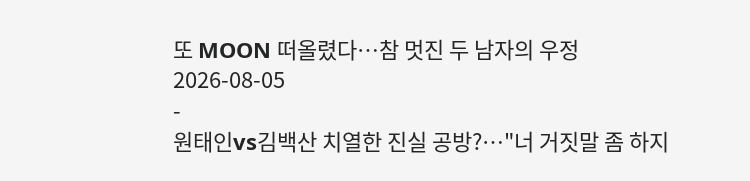또 MOON 떠올렸다…참 멋진 두 남자의 우정
2026-08-05
-
원태인vs김백산 치열한 진실 공방?…"너 거짓말 좀 하지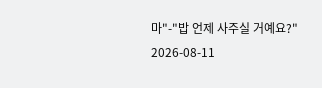마"-"밥 언제 사주실 거예요?"
2026-08-11